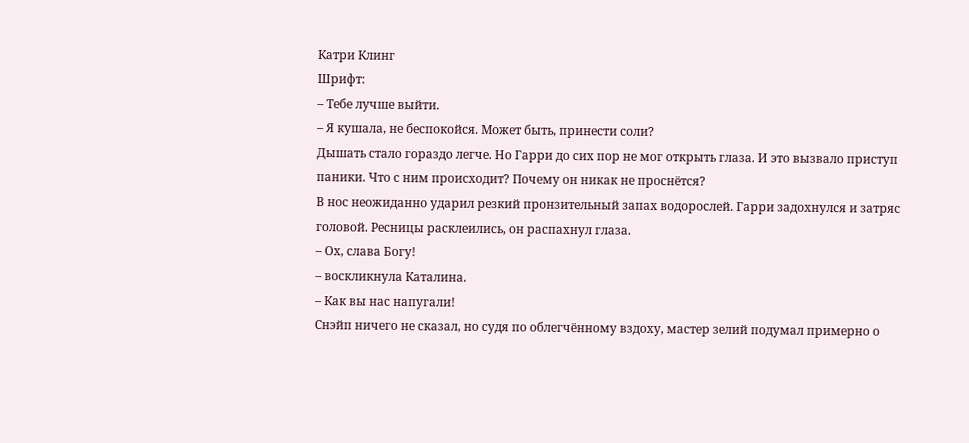Катри Клинг
Шрифт:
– Тебе лучше выйти.
– Я кушала, не беспокойся. Может быть, принести соли?
Дышать стало гораздо легче. Но Гарри до сих пор не мог открыть глаза. И это вызвало приступ паники. Что с ним происходит? Почему он никак не проснётся?
В нос неожиданно ударил резкий пронзительный запах водорослей. Гарри задохнулся и затряс головой. Ресницы расклеились, он распахнул глаза.
– Ох, слава Богу!
– воскликнула Каталина.
– Как вы нас напугали!
Снэйп ничего не сказал, но судя по облегчённому вздоху, мастер зелий подумал примерно о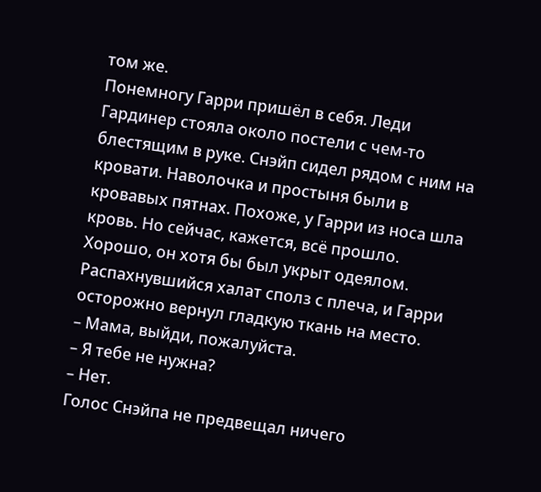том же.
Понемногу Гарри пришёл в себя. Леди Гардинер стояла около постели с чем-то блестящим в руке. Снэйп сидел рядом с ним на кровати. Наволочка и простыня были в кровавых пятнах. Похоже, у Гарри из носа шла кровь. Но сейчас, кажется, всё прошло. Хорошо, он хотя бы был укрыт одеялом. Распахнувшийся халат сполз с плеча, и Гарри осторожно вернул гладкую ткань на место.
– Мама, выйди, пожалуйста.
– Я тебе не нужна?
– Нет.
Голос Снэйпа не предвещал ничего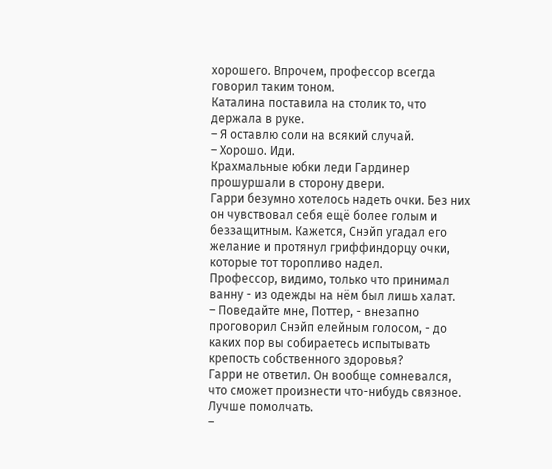хорошего. Впрочем, профессор всегда говорил таким тоном.
Каталина поставила на столик то, что держала в руке.
– Я оставлю соли на всякий случай.
– Хорошо. Иди.
Крахмальные юбки леди Гардинер прошуршали в сторону двери.
Гарри безумно хотелось надеть очки. Без них он чувствовал себя ещё более голым и беззащитным. Кажется, Снэйп угадал его желание и протянул гриффиндорцу очки, которые тот торопливо надел.
Профессор, видимо, только что принимал ванну - из одежды на нём был лишь халат.
– Поведайте мне, Поттер, - внезапно проговорил Снэйп елейным голосом, - до каких пор вы собираетесь испытывать крепость собственного здоровья?
Гарри не ответил. Он вообще сомневался, что сможет произнести что-нибудь связное. Лучше помолчать.
–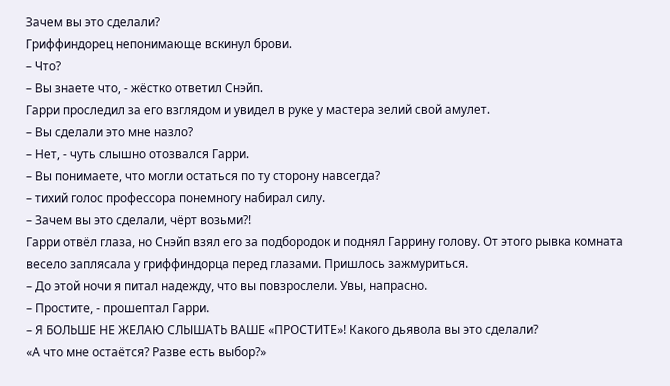Зачем вы это сделали?
Гриффиндорец непонимающе вскинул брови.
– Что?
– Вы знаете что, - жёстко ответил Снэйп.
Гарри проследил за его взглядом и увидел в руке у мастера зелий свой амулет.
– Вы сделали это мне назло?
– Нет, - чуть слышно отозвался Гарри.
– Вы понимаете, что могли остаться по ту сторону навсегда?
– тихий голос профессора понемногу набирал силу.
– Зачем вы это сделали, чёрт возьми?!
Гарри отвёл глаза, но Снэйп взял его за подбородок и поднял Гаррину голову. От этого рывка комната весело заплясала у гриффиндорца перед глазами. Пришлось зажмуриться.
– До этой ночи я питал надежду, что вы повзрослели. Увы, напрасно.
– Простите, - прошептал Гарри.
– Я БОЛЬШЕ НЕ ЖЕЛАЮ СЛЫШАТЬ ВАШЕ «ПРОСТИТЕ»! Какого дьявола вы это сделали?
«А что мне остаётся? Разве есть выбор?»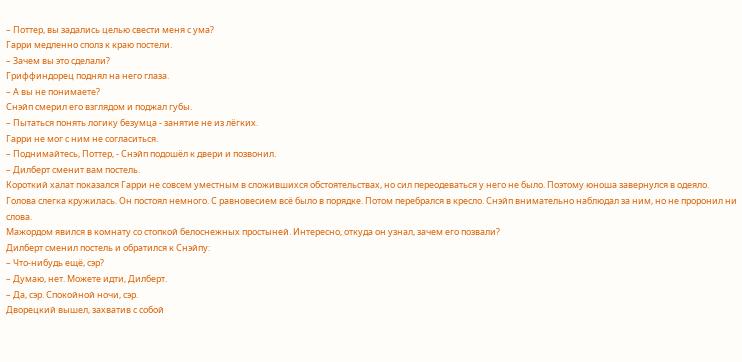– Поттер, вы задались целью свести меня с ума?
Гарри медленно сполз к краю постели.
– Зачем вы это сделали?
Гриффиндорец поднял на него глаза.
– А вы не понимаете?
Снэйп смерил его взглядом и поджал губы.
– Пытаться понять логику безумца - занятие не из лёгких.
Гарри не мог с ним не согласиться.
– Поднимайтесь, Поттер, - Снэйп подошёл к двери и позвонил.
– Дилберт сменит вам постель.
Короткий халат показался Гарри не совсем уместным в сложившихся обстоятельствах, но сил переодеваться у него не было. Поэтому юноша завернулся в одеяло.
Голова слегка кружилась. Он постоял немного. С равновесием всё было в порядке. Потом перебрался в кресло. Снэйп внимательно наблюдал за ним, но не проронил ни слова.
Мажордом явился в комнату со стопкой белоснежных простыней. Интересно, откуда он узнал, зачем его позвали?
Дилберт сменил постель и обратился к Снэйпу:
– Что-нибудь ещё, сэр?
– Думаю, нет. Можете идти, Дилберт.
– Да, сэр. Спокойной ночи, сэр.
Дворецкий вышел, захватив с собой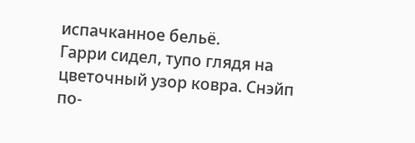испачканное бельё.
Гарри сидел, тупо глядя на цветочный узор ковра. Снэйп по-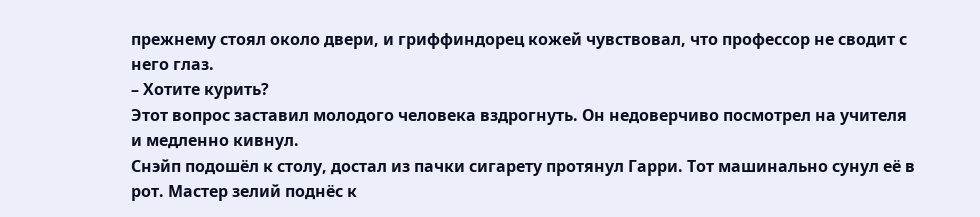прежнему стоял около двери, и гриффиндорец кожей чувствовал, что профессор не сводит с него глаз.
– Хотите курить?
Этот вопрос заставил молодого человека вздрогнуть. Он недоверчиво посмотрел на учителя и медленно кивнул.
Снэйп подошёл к столу, достал из пачки сигарету протянул Гарри. Тот машинально сунул её в рот. Мастер зелий поднёс к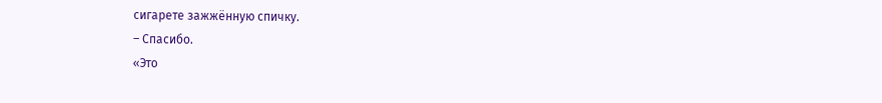сигарете зажжённую спичку.
– Спасибо.
«Это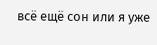всё ещё сон или я уже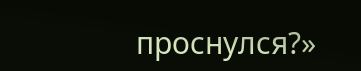проснулся?»